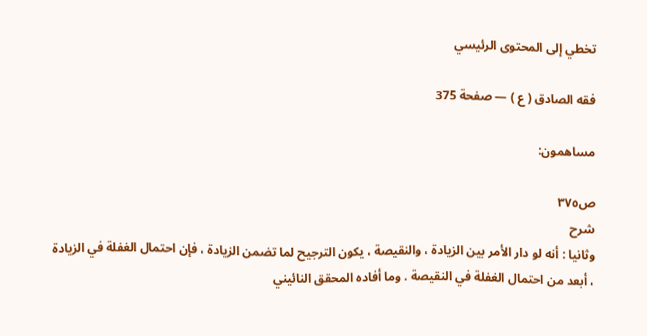تخطي إلى المحتوى الرئيسي

فقه الصادق ( ع ) — صفحة 375

مساهمون:

ص٣٧٥
شرح
وثانيا : أنه لو دار الأمر بين الزيادة ، والنقيصة ، يكون الترجيح لما تضمن الزيادة ، فإن احتمال الغفلة في الزيادة ، أبعد من احتمال الغفلة في النقيصة . وما أفاده المحقق النائيني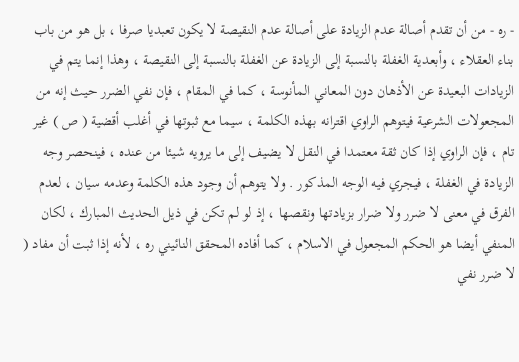- ره - من أن تقدم أصالة عدم الزيادة على أصالة عدم النقيصة لا يكون تعبديا صرفا ، بل هو من باب بناء العقلاء ، وأبعدية الغفلة بالنسبة إلى الزيادة عن الغفلة بالنسبة إلى النقيصة ، وهذا إنما يتم في الزيادات البعيدة عن الأذهان دون المعاني المأنوسة ، كما في المقام ، فإن نفي الضرر حيث إنه من المجعولات الشرعية فيتوهم الراوي اقترانه بهذه الكلمة ، سيما مع ثبوتها في أغلب أقضية ( ص ) غير تام ، فإن الراوي إذا كان ثقة معتمدا في النقل لا يضيف إلى ما يرويه شيئا من عنده ، فينحصر وجه الزيادة في الغفلة ، فيجري فيه الوجه المذكور . ولا يتوهم أن وجود هذه الكلمة وعدمه سيان ، لعدم الفرق في معنى لا ضرر ولا ضرار بزيادتها ونقصها ، إذ لو لم تكن في ذيل الحديث المبارك ، لكان المنفي أيضا هو الحكم المجعول في الاسلام ، كما أفاده المحقق النائيني ره ، لأنه إذا ثبت أن مفاد ( لا ضرر نفي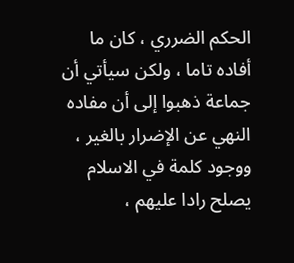الحكم الضرري ، كان ما أفاده تاما ، ولكن سيأتي أن جماعة ذهبوا إلى أن مفاده النهي عن الإضرار بالغير ، ووجود كلمة في الاسلام يصلح رادا عليهم ،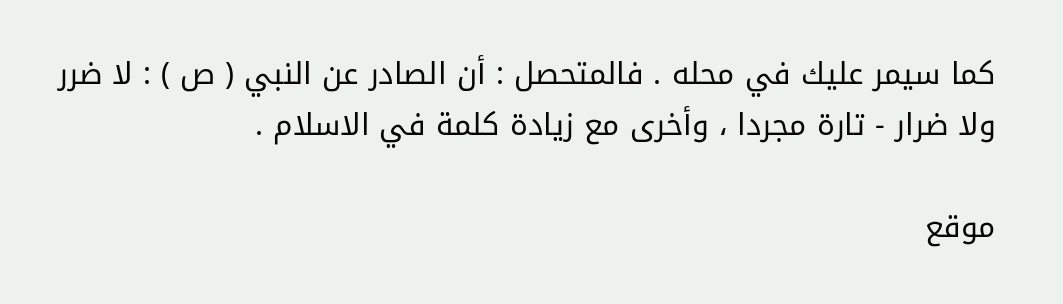كما سيمر عليك في محله . فالمتحصل : أن الصادر عن النبي ( ص ) : لا ضرر ولا ضرار - تارة مجردا ، وأخرى مع زيادة كلمة في الاسلام .

موقع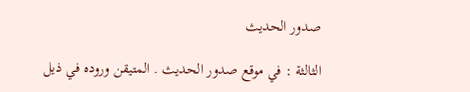صدور الحديث

الثالثة : في موقع صدور الحديث . المتيقن وروده في ذيل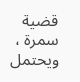قضية سمرة ، ويحتمل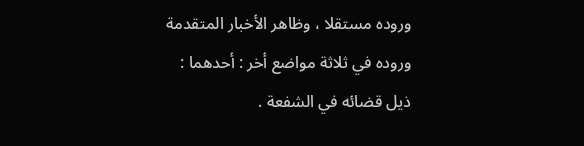وروده مستقلا ، وظاهر الأخبار المتقدمة وروده في ثلاثة مواضع أخر : أحدهما : ذيل قضائه في الشفعة .